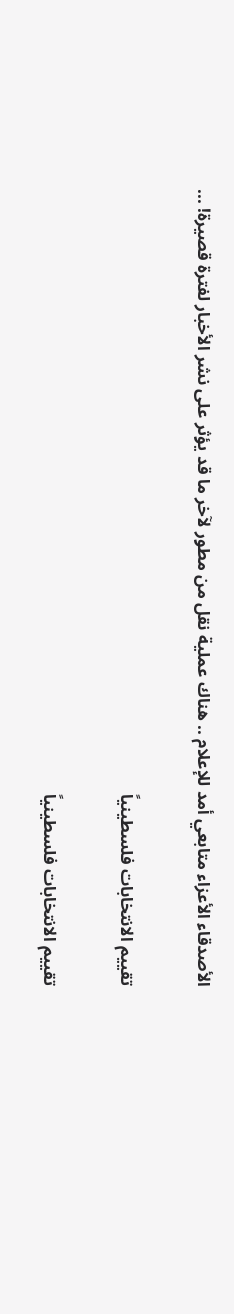الأصدقاء الأعزاء متابعي أمد للإعلام .. هناك عملية نقل من مطور لآخر ما قد يؤثر على نشر الأخبار لفترة قصيرة! ...

تقييم الانتخابات فلسطينياً

تقييم الانتخابات فلسطينياً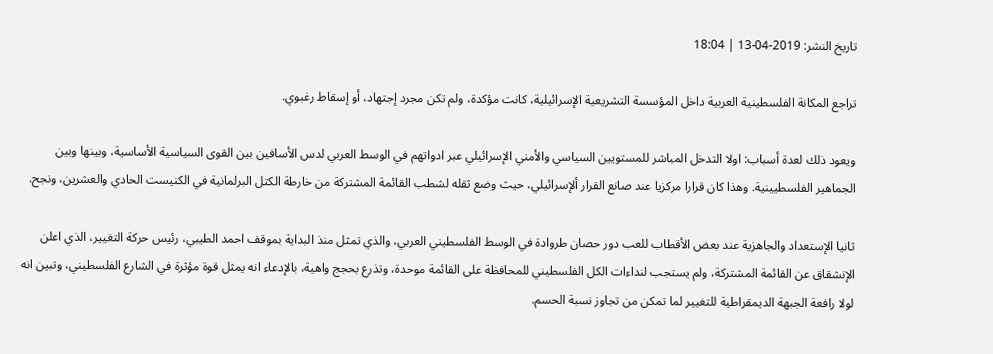تاريخ النشر: 2019-04-13 | 18:04

تراجع المكانة الفلسطينية العربية داخل المؤسسة التشريعية الإسرائيلية، كانت مؤكدة، ولم تكن مجرد إجتهاد، أو إسقاط رغبوي.

ويعود ذلك لعدة أسباب: اولا التدخل المباشر للمستويين السياسي والأمني الإسرائيلي عبر ادواتهم في الوسط العربي لدس الأسافين بين القوى السياسية الأساسية، وبينها وبين الجماهير الفلسطيينية. وهذا كان قرارا مركزيا عند صانع القرار ألإسرائيلي، حيث وضع ثقله لشطب القائمة المشتركة من خارطة الكتل البرلمانية في الكنيست الحادي والعشرين، ونجح.

ثانيا الإستعداد والجاهزية عند بعض الأقطاب للعب دور حصان طروادة في الوسط الفلسطيني العربي، والذي تمثل منذ البداية بموقف احمد الطيبي، رئيس حركة التغيير، الذي اعلن الإنشقاق عن القائمة المشتركة، ولم يستجب لنداءات الكل الفلسطيني للمحافظة على القائمة موحدة، وتذرع بحجج واهية، بالإدعاء انه يمثل قوة مؤثرة في الشارع الفلسطيني، وتبين انه لولا رافعة الجبهة الديمقراطية للتغيير لما تمكن من تجاوز نسبة الحسم.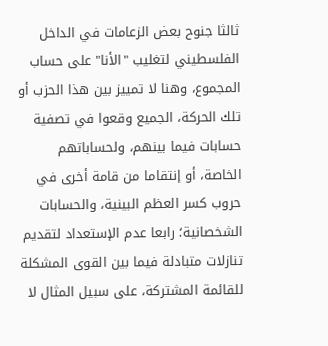ثالثا جنوح بعض الزعامات في الداخل الفلسطيني لتغليب "الأنا" على حساب المجموع، وهنا لا تمييز بين هذا الحزب أو تلك الحركة، الجميع وقعوا في تصفية حسابات فيما بينهم، ولحساباتهم الخاصة، أو إنتقاما من قامة أخرى في حروب كسر العظم البينية، والحسابات الشخصانية؛ رابعا عدم الإستعداد لتقديم تنازلات متبادلة فيما بين القوى المشكلة للقائمة المشتركة، على سبيل المثال لا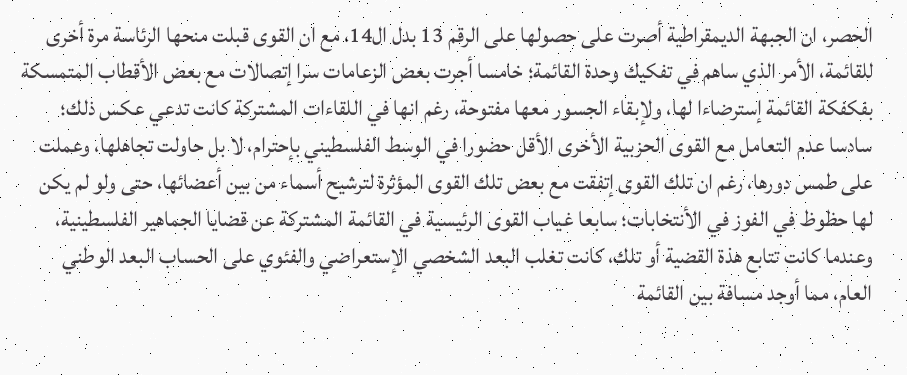الحصر، ان الجبهة الديمقراطية أصرت على حصولها على الرقم 13 بدل ال14، مع ان القوى قبلت منحها الرئاسة مرة أخرى للقائمة، الأمر الذي ساهم في تفكيك وحدة القائمة؛ خامسا أجرت بعض الزعامات سرا إتصالات مع بعض الأقطاب المتمسكة بفكفكة القائمة إسترضاءا لها، ولإبقاء الجسور معها مفتوحة، رغم انها في اللقاءات المشتركة كانت تدعي عكس ذلك؛ سادسا عدم التعامل مع القوى الحزبية الأخرى الأقل حضورا في الوسط الفلسطيني بإحترام، لا بل حاولت تجاهلها، وعملت على طمس دورها، رغم ان تلك القوى إتفقت مع بعض تلك القوى المؤثرة لترشيح أسماء من بين أعضائها، حتى ولو لم يكن لها حظوظ في الفوز في الأنتخابات؛ سابعا غياب القوى الرئيسية في القائمة المشتركة عن قضايا الجماهير الفلسطينية، وعندما كانت تتابع هذة القضية أو تلك، كانت تغلب البعد الشخصي الإستعراضي والفئوي على الحساب البعد الوطني العام، مما أوجد مسافة بين القائمة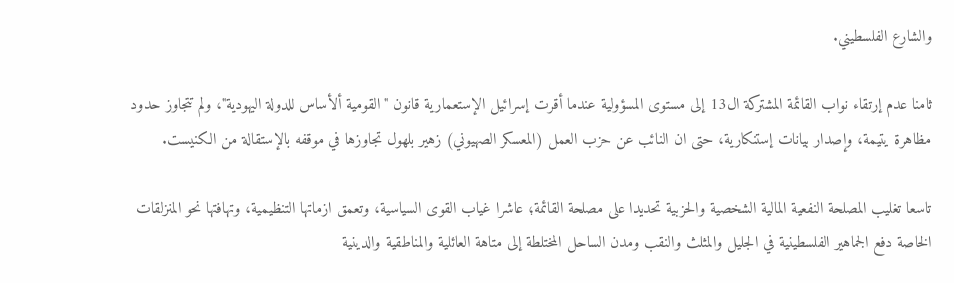والشارع الفلسطيني.

ثامنا عدم إرتقاء نواب القائمة المشتركة ال13 إلى مستوى المسؤولية عندما أقرت إسرائيل الإستعمارية قانون "القومية ألأساس للدولة اليهودية"، ولم تتجاوز حدود مظاهرة يتيمة، وإصدار بيانات إستنكارية، حتى ان النائب عن حزب العمل (المعسكر الصهيوني) زهير بلهول تجاوزها في موقفه بالإستقالة من الكنيست.

تاسعا تغليب المصلحة النفعية المالية الشخصية والحزبية تحديدا على مصلحة القائمة؛ عاشرا غياب القوى السياسية، وتعمق ازماتها التنظيمية، وتهافتها نحو المنزلقات الخاصة دفع الجماهير الفلسطينية في الجليل والمثلث والنقب ومدن الساحل المختلطة إلى متاهة العائلية والمناطقية والدينية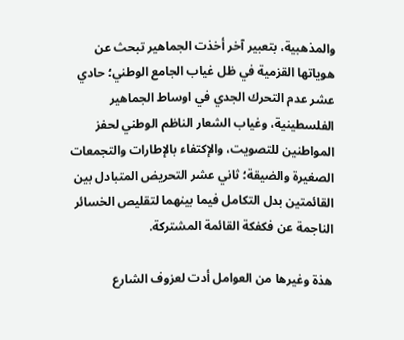والمذهبية، بتعبير آخر أخذت الجماهير تبحث عن هوياتها القزمية في ظل غياب الجامع الوطني؛ حادي عشر عدم التحرك الجدي في اوساط الجماهير الفلسطينية، وغياب الشعار الناظم الوطني لحفز المواطنين للتصويت، والإكتفاء بالإطارات والتجمعات الصغيرة والضيقة؛ ثاني عشر التحريض المتبادل بين القائمتين بدل التكامل فيما بينهما لتقليص الخسائر الناجمة عن فكفكة القائمة المشتركة.

هذة وغيرها من العوامل أدت لعزوف الشارع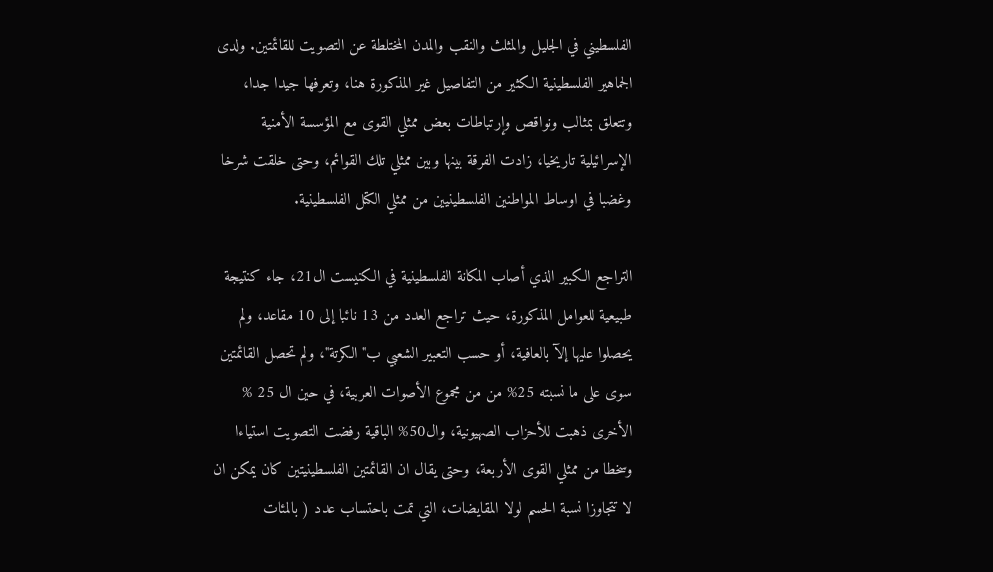الفلسطيني في الجليل والمثلث والنقب والمدن المختلطة عن التصويت للقائمتين. ولدى الجماهير الفلسطينية الكثير من التفاصيل غير المذكورة هنا، وتعرفها جيدا جدا، وتتعلق بمثالب ونواقص وإرتباطات بعض ممثلي القوى مع المؤسسة الأمنية الإسرائيلية تاريخيا، زادت الفرقة بينها وبين ممثلي تلك القوائم، وحتى خلقت شرخا وغضبا في اوساط المواطنين الفلسطينيين من ممثلي الكتل الفلسطينية.

التراجع الكبير الذي أصاب المكانة الفلسطينية في الكنيست ال21، جاء كنتيجة طبيعية للعوامل المذكورة، حيث تراجع العدد من 13 نائبا إلى 10 مقاعد، ولم يحصلوا عليها إلآ بالعافية، أو حسب التعبير الشعبي ب"الكرتة"، ولم تحصل القائمتين سوى على ما نسبته 25% من من مجموع الأصوات العربية، في حين ال 25 % الأخرى ذهبت للأحزاب الصهيونية، وال50% الباقية رفضت التصويت استياءا وسخطا من ممثلي القوى الأربعة، وحتى يقال ان القائمتين الفلسطينيتين كان يمكن ان لا تتجاوزا نسبة الحسم لولا المقايضات، التي تمت باحتساب عدد ( بالمئات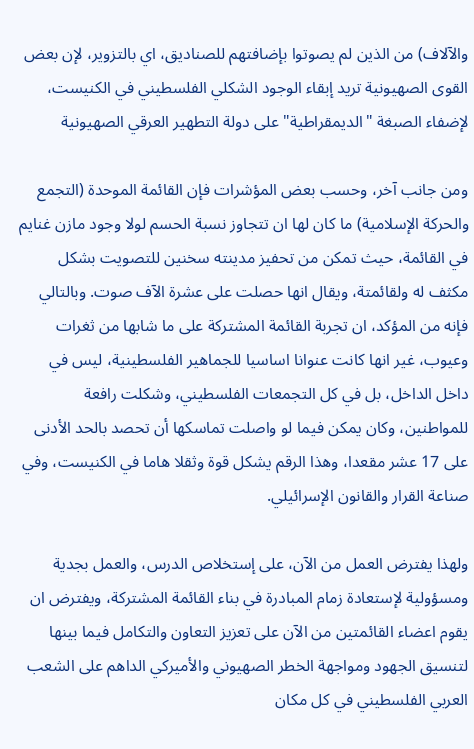والآلاف) من الذين لم يصوتوا بإضافتهم للصناديق، اي بالتزوير، لإن بعض القوى الصهيونية تريد إبقاء الوجود الشكلي الفلسطيني في الكنيست، لإضفاء الصبغة "الديمقراطية" على دولة التطهير العرقي الصهيونية

ومن جانب آخر، وحسب بعض المؤشرات فإن القائمة الموحدة (التجمع والحركة الإسلامية) ما كان لها ان تتجاوز نسبة الحسم لولا وجود مازن غنايم في القائمة، حيث تمكن من تحفيز مدينته سخنين للتصويت بشكل مكثف له ولقائمتة، ويقال انها حصلت على عشرة الآف صوت. وبالتالي فإنه من المؤكد، ان تجربة القائمة المشتركة على ما شابها من ثغرات وعيوب، غير انها كانت عنوانا اساسيا للجماهير الفلسطينية، ليس في داخل الداخل، بل في كل التجمعات الفلسطيني، وشكلت رافعة للمواطنين، وكان يمكن فيما لو واصلت تماسكها أن تحصد بالحد الأدنى على 17 عشر مقعدا، وهذا الرقم يشكل قوة وثقلا هاما في الكنيست، وفي صناعة القرار والقانون الإسرائيلي.

ولهذا يفترض العمل من الآن، على إستخلاص الدرس، والعمل بجدية ومسؤولية لإستعادة زمام المبادرة في بناء القائمة المشتركة، ويفترض ان يقوم اعضاء القائمتين من الآن على تعزيز التعاون والتكامل فيما بينها لتنسيق الجهود ومواجهة الخطر الصهيوني والأميركي الداهم على الشعب العربي الفلسطيني في كل مكان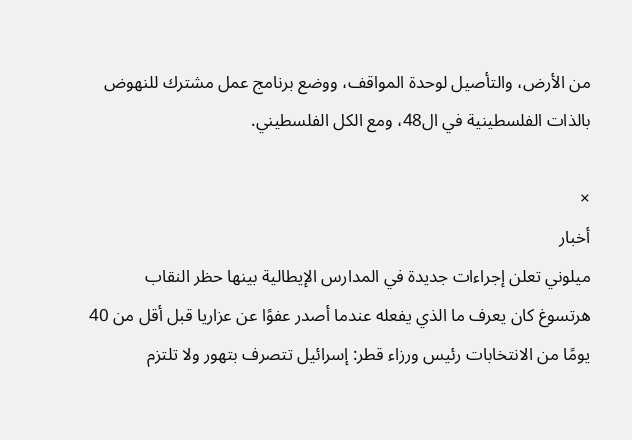من الأرض، والتأصيل لوحدة المواقف، ووضع برنامج عمل مشترك للنهوض بالذات الفلسطينية في ال48، ومع الكل الفلسطيني.

×
أخبار
ميلوني تعلن إجراءات جديدة في المدارس الإيطالية بينها حظر النقاب هرتسوغ كان يعرف ما الذي يفعله عندما أصدر عفوًا عن عزاريا قبل أقل من 40 يومًا من الانتخابات رئيس ورزاء قطر: إسرائيل تتصرف بتهور ولا تلتزم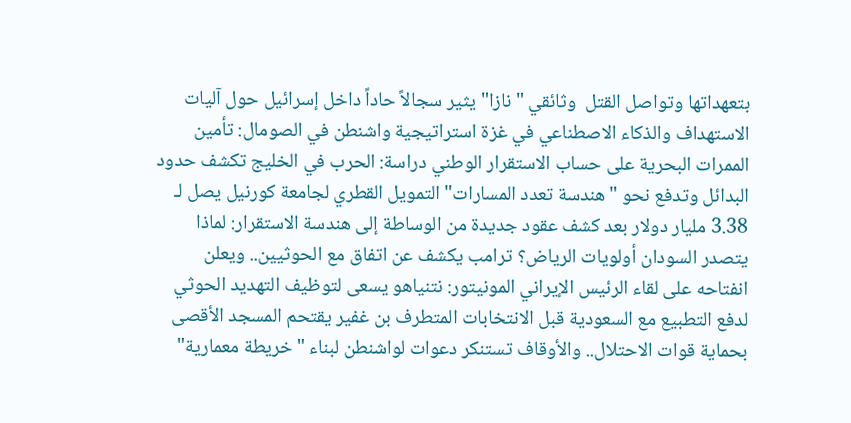بتعهداتها وتواصل القتل  وثائقي "نازا" يثير سجالاً حاداً داخل إسرائيل حول آليات الاستهداف والذكاء الاصطناعي في غزة استراتيجية واشنطن في الصومال: تأمين الممرات البحرية على حساب الاستقرار الوطني دراسة: الحرب في الخليج تكشف حدود البدائل وتدفع نحو "هندسة تعدد المسارات" التمويل القطري لجامعة كورنيل يصل لـ 3.38 مليار دولار بعد كشف عقود جديدة من الوساطة إلى هندسة الاستقرار: لماذا يتصدر السودان أولويات الرياض؟ ترامب يكشف عن اتفاق مع الحوثيين.. ويعلن انفتاحه على لقاء الرئيس الإيراني المونيتور: نتنياهو يسعى لتوظيف التهديد الحوثي لدفع التطبيع مع السعودية قبل الانتخابات المتطرف بن غفير يقتحم المسجد الأقصى بحماية قوات الاحتلال.. والأوقاف تستنكر دعوات لواشنطن لبناء "خريطة معمارية"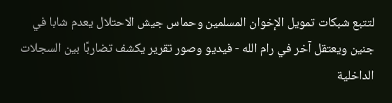لتتبع شبكات تمويل الإخوان المسلمين وحماس جيش الاحتلال يعدم شابا في جنين ويعتقل آخر في رام الله - فيديو وصور تقرير يكشف تضاربًا بين السجلات الداخلية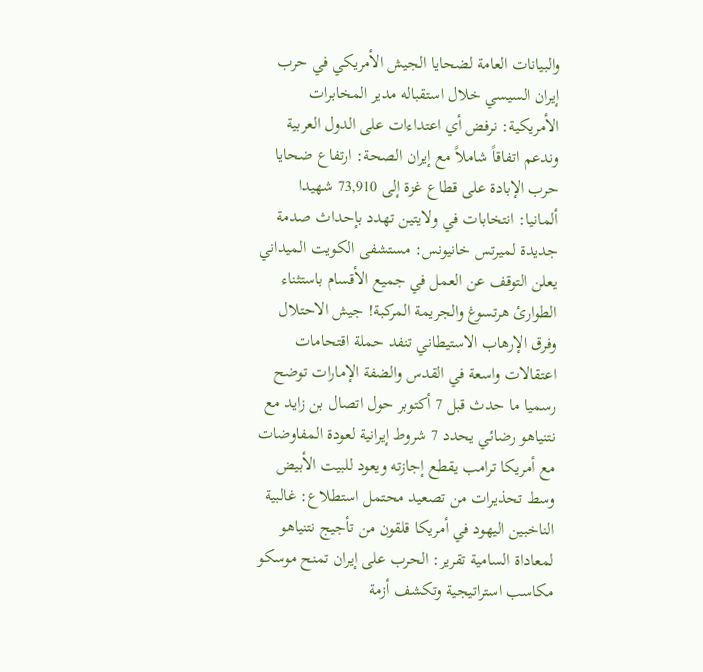والبيانات العامة لضحايا الجيش الأمريكي في حرب إيران السيسي خلال استقباله مدير المخابرات الأمريكية: نرفض أي اعتداءات على الدول العربية وندعم اتفاقاً شاملاً مع إيران الصحة: ارتفاع ضحايا حرب الإبادة على قطاع غزة إلى 73,910 شهيدا ألمانيا: انتخابات في ولايتين تهدد بإحداث صدمة جديدة لميرتس خانيونس: مستشفى الكويت الميداني يعلن التوقف عن العمل في جميع الأقسام باستثناء الطوارئ هرتسوغ والجريمة المركبة! جيش الاحتلال وفرق الإرهاب الاستيطاني تنفد حملة اقتحامات اعتقالات واسعة في القدس والضفة الإمارات توضح رسميا ما حدث قبل 7 أكتوبر حول اتصال بن زايد مع نتنياهو رضائي يحدد 7 شروط إيرانية لعودة المفاوضات مع أمريكا ترامب يقطع إجازته ويعود للبيت الأبيض وسط تحذيرات من تصعيد محتمل استطلاع: غالبية الناخبين اليهود في أمريكا قلقون من تأجيج نتنياهو لمعاداة السامية تقرير: الحرب على إيران تمنح موسكو مكاسب استراتيجية وتكشف أزمة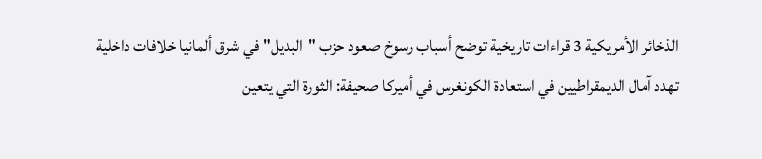الذخائر الأمريكية 3 قراءات تاريخية توضح أسباب رسوخ صعود حزب "البديل" في شرق ألمانيا خلافات داخلية تهدد آمال الديمقراطيين في استعادة الكونغرس في أميركا صحيفة: الثورة التي يتعين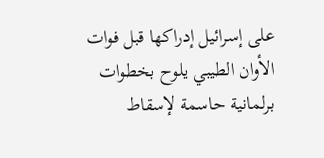على إسرائيل إدراكها قبل فوات الأوان الطيبي يلوح بخطوات برلمانية حاسمة لإسقاط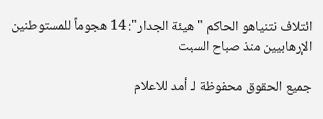ائتلاف نتنياهو الحاكم "هيئة الجدار": 14 هجوماً للمستوطنين الإرهابيين منذ صباح السبت

جميع الحقوق محفوظة لـ أمد للاعلام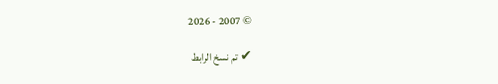© 2007 - 2026

✔ تم نسخ الرابط